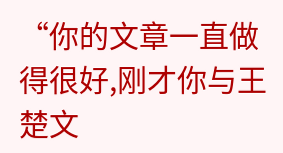“你的文章一直做得很好,刚才你与王楚文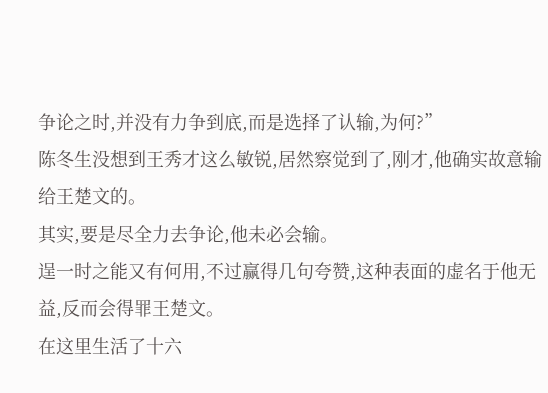争论之时,并没有力争到底,而是选择了认输,为何?”
陈冬生没想到王秀才这么敏锐,居然察觉到了,刚才,他确实故意输给王楚文的。
其实,要是尽全力去争论,他未必会输。
逞一时之能又有何用,不过赢得几句夸赞,这种表面的虚名于他无益,反而会得罪王楚文。
在这里生活了十六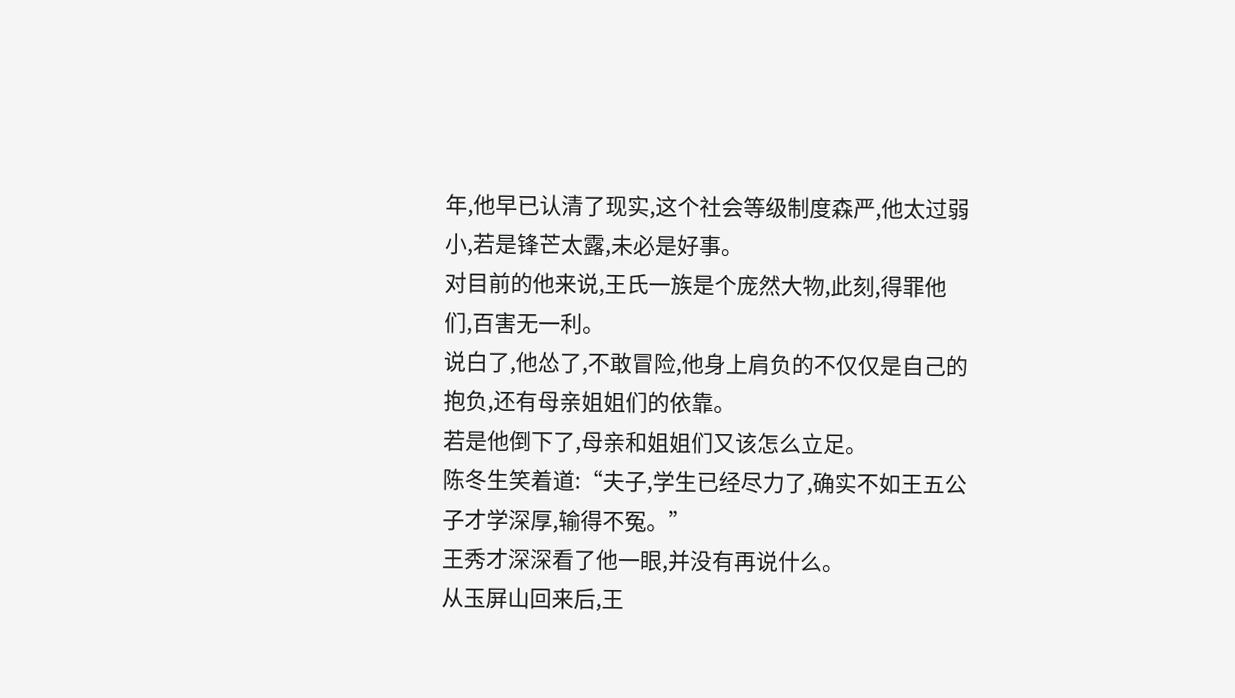年,他早已认清了现实,这个社会等级制度森严,他太过弱小,若是锋芒太露,未必是好事。
对目前的他来说,王氏一族是个庞然大物,此刻,得罪他们,百害无一利。
说白了,他怂了,不敢冒险,他身上肩负的不仅仅是自己的抱负,还有母亲姐姐们的依靠。
若是他倒下了,母亲和姐姐们又该怎么立足。
陈冬生笑着道:“夫子,学生已经尽力了,确实不如王五公子才学深厚,输得不冤。”
王秀才深深看了他一眼,并没有再说什么。
从玉屏山回来后,王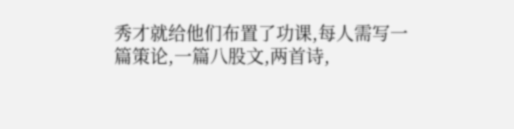秀才就给他们布置了功课,每人需写一篇策论,一篇八股文,两首诗,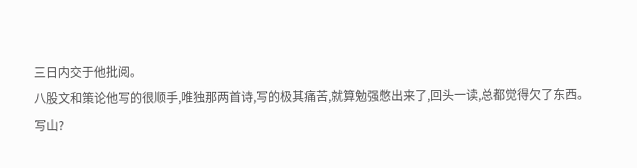三日内交于他批阅。
八股文和策论他写的很顺手,唯独那两首诗,写的极其痛苦,就算勉强憋出来了,回头一读,总都觉得欠了东西。
写山?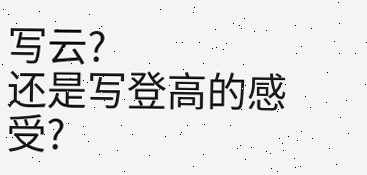写云?
还是写登高的感受?